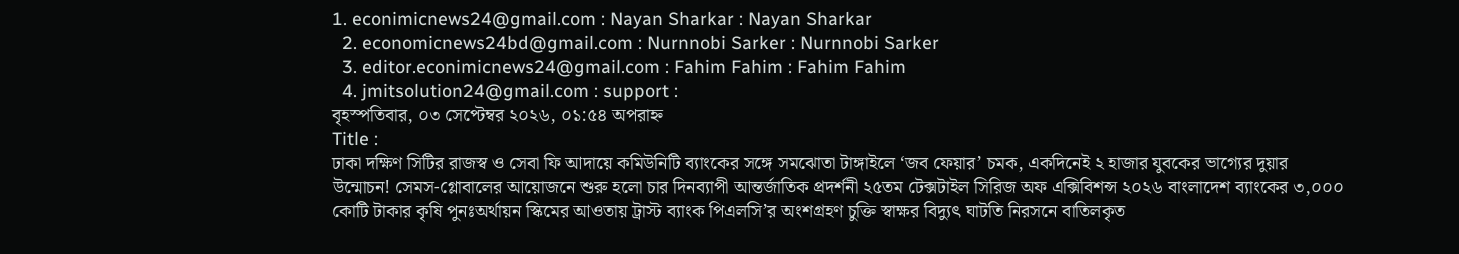1. econimicnews24@gmail.com : Nayan Sharkar : Nayan Sharkar
  2. economicnews24bd@gmail.com : Nurnnobi Sarker : Nurnnobi Sarker
  3. editor.econimicnews24@gmail.com : Fahim Fahim : Fahim Fahim
  4. jmitsolution24@gmail.com : support :
বৃহস্পতিবার, ০৩ সেপ্টেম্বর ২০২৬, ০১:৫৪ অপরাহ্ন
Title :
ঢাকা দক্ষিণ সিটির রাজস্ব ও সেবা ফি আদায়ে কমিউনিটি ব্যাংকের সঙ্গে সমঝোতা টাঙ্গাইলে ‘জব ফেয়ার’ চমক, একদিনেই ২ হাজার যুবকের ভাগ্যের দুয়ার উন্মোচন! সেমস-গ্লোবালের আয়োজনে শুরু হলো চার দিনব্যাপী আন্তর্জাতিক প্রদর্শনী ২৫তম টেক্সটাইল সিরিজ অফ এক্সিবিশন্স ২০২৬ বাংলাদেশ ব্যাংকের ৩,০০০ কোটি টাকার কৃষি পুনঃঅর্থায়ন স্কিমের আওতায় ট্রাস্ট ব্যাংক পিএলসি’র অংশগ্রহণ চুক্তি স্বাক্ষর বিদ্যুৎ ঘাটতি নিরসনে বাতিলকৃত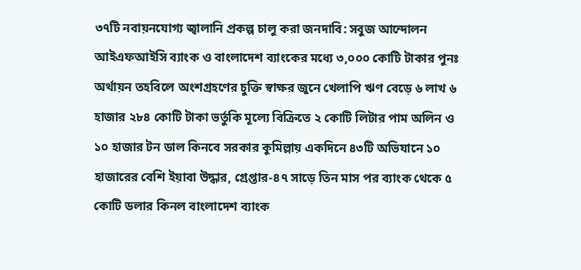৩৭টি নবায়নযোগ্য জ্বালানি প্রকল্প চালু করা জনদাবি: সবুজ আন্দোলন আইএফআইসি ব্যাংক ও বাংলাদেশ ব্যাংকের মধ্যে ৩,০০০ কোটি টাকার পুনঃ অর্থায়ন তহবিলে অংশগ্রহণের চুক্তি স্বাক্ষর জুনে খেলাপি ঋণ বেড়ে ৬ লাখ ৬ হাজার ২৮৪ কোটি টাকা ভর্তুকি মূল্যে বিক্রিতে ২ কোটি লিটার পাম অলিন ও ১০ হাজার টন ডাল কিনবে সরকার কুমিল্লায় একদিনে ৪৩টি অভিযানে ১০ হাজারের বেশি ইয়াবা উদ্ধার, গ্রেপ্তার-৪৭ সাড়ে তিন মাস পর ব্যাংক থেকে ৫ কোটি ডলার কিনল বাংলাদেশ ব্যাংক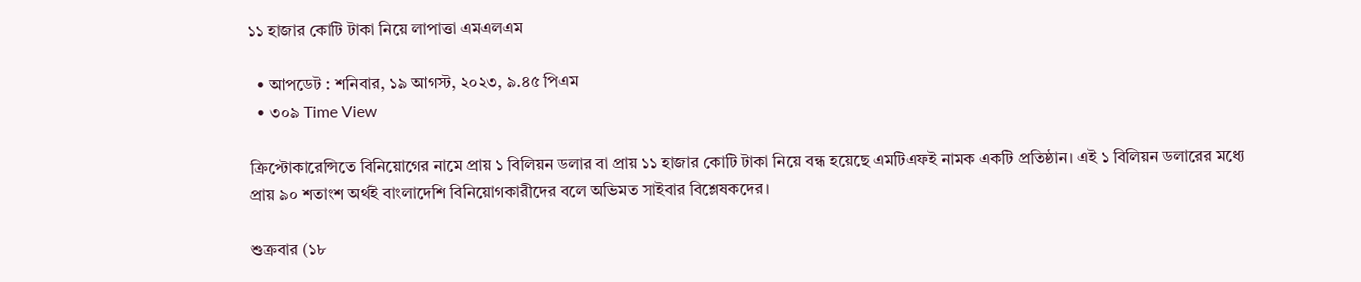১১ হাজার কোটি টাকা নিয়ে লাপাত্তা এমএলএম

  • আপডেট : শনিবার, ১৯ আগস্ট, ২০২৩, ৯.৪৫ পিএম
  • ৩০৯ Time View

ক্রিপ্টোকারেন্সিতে বিনিয়োগের নামে প্রায় ১ বিলিয়ন ডলার বা প্রায় ১১ হাজার কোটি টাকা নিয়ে বন্ধ হয়েছে এমটিএফই নামক একটি প্রতিষ্ঠান। এই ১ বিলিয়ন ডলারের মধ্যে প্রায় ৯০ শতাংশ অর্থই বাংলাদেশি বিনিয়োগকারীদের বলে অভিমত সাইবার বিশ্লেষকদের।

শুক্রবার (১৮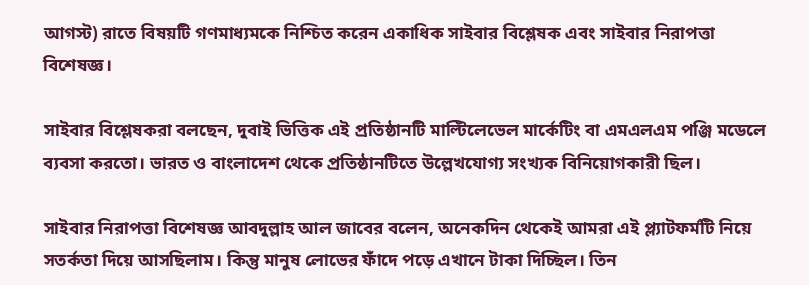আগস্ট) রাতে বিষয়টি গণমাধ্যমকে নিশ্চিত করেন একাধিক সাইবার বিশ্লেষক এবং সাইবার নিরাপত্তা বিশেষজ্ঞ।

সাইবার বিশ্লেষকরা বলছেন, দুবাই ভিত্তিক এই প্রতিষ্ঠানটি মাল্টিলেভেল মার্কেটিং বা এমএলএম পঞ্জি মডেলে ব্যবসা করতো। ভারত ও বাংলাদেশ থেকে প্রতিষ্ঠানটিতে উল্লেখযোগ্য সংখ্যক বিনিয়োগকারী ছিল।

সাইবার নিরাপত্তা বিশেষজ্ঞ আবদুল্লাহ আল জাবের বলেন, অনেকদিন থেকেই আমরা এই প্ল্যাটফর্মটি নিয়ে সতর্কতা দিয়ে আসছিলাম। কিন্তু মানুষ লোভের ফাঁদে পড়ে এখানে টাকা দিচ্ছিল। তিন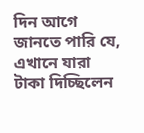দিন আগে জানতে পারি যে, এখানে যারা টাকা দিচ্ছিলেন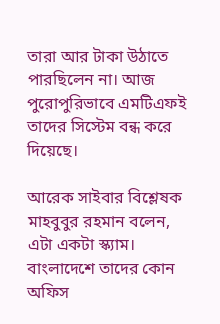তারা আর টাকা উঠাতে পারছিলেন না। আজ পুরোপুরিভাবে এমটিএফই তাদের সিস্টেম বন্ধ করে দিয়েছে।

আরেক সাইবার বিশ্লেষক মাহবুবুর রহমান বলেন, এটা একটা স্ক্যাম। বাংলাদেশে তাদের কোন অফিস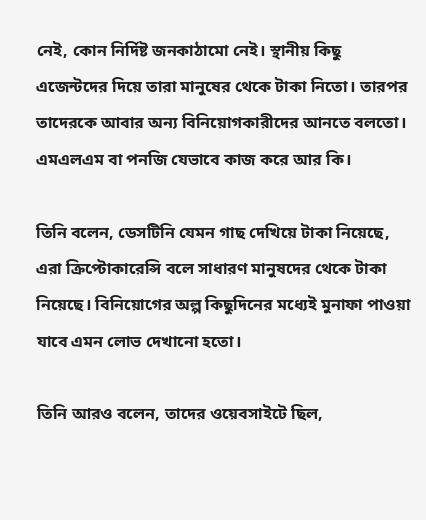নেই, কোন নির্দিষ্ট জনকাঠামো নেই। স্থানীয় কিছু এজেন্টদের দিয়ে তারা মানুষের থেকে টাকা নিতো। তারপর তাদেরকে আবার অন্য বিনিয়োগকারীদের আনতে বলতো। এমএলএম বা পনজি যেভাবে কাজ করে আর কি।

তিনি বলেন, ডেসটিনি যেমন গাছ দেখিয়ে টাকা নিয়েছে, এরা ক্রিপ্টোকারেন্সি বলে সাধারণ মানুষদের থেকে টাকা নিয়েছে। বিনিয়োগের অল্প কিছুদিনের মধ্যেই মুনাফা পাওয়া যাবে এমন লোভ দেখানো হতো।

তিনি আরও বলেন, তাদের ওয়েবসাইটে ছিল,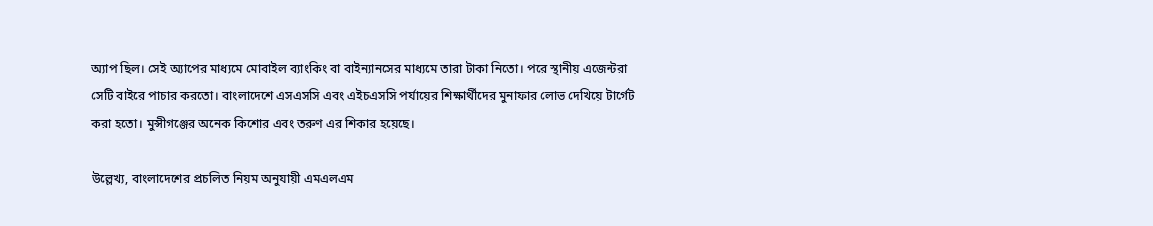অ্যাপ ছিল। সেই অ্যাপের মাধ্যমে মোবাইল ব্যাংকিং বা বাইন্যানসের মাধ্যমে তারা টাকা নিতো। পরে স্থানীয় এজেন্টরা সেটি বাইরে পাচার করতো। বাংলাদেশে এসএসসি এবং এইচএসসি পর্যায়ের শিক্ষার্থীদের মুনাফার লোভ দেখিয়ে টার্গেট করা হতো। মুন্সীগঞ্জের অনেক কিশোর এবং তরুণ এর শিকার হয়েছে।

উল্লেখ্য, বাংলাদেশের প্রচলিত নিয়ম অনুযায়ী এমএলএম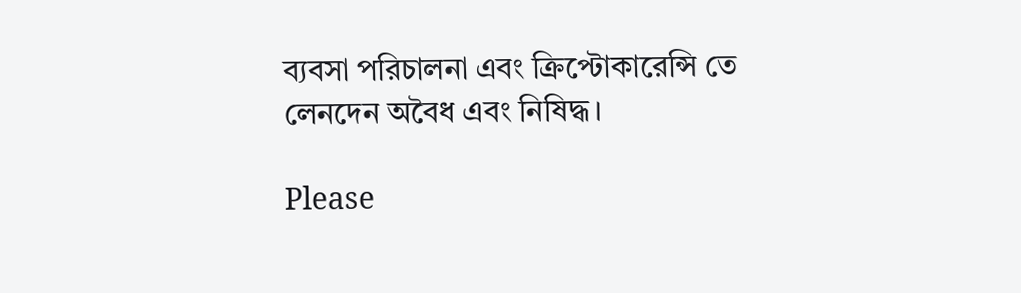ব্যবসা পরিচালনা এবং ক্রিপ্টোকারেন্সি তে লেনদেন অবৈধ এবং নিষিদ্ধ।

Please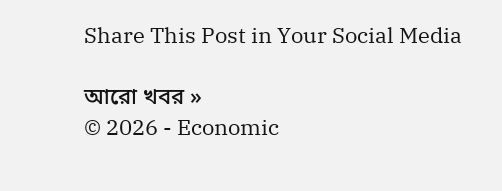Share This Post in Your Social Media

আরো খবর »
© 2026 - Economic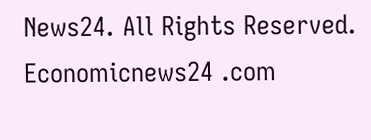News24. All Rights Reserved.
Economicnews24 .com